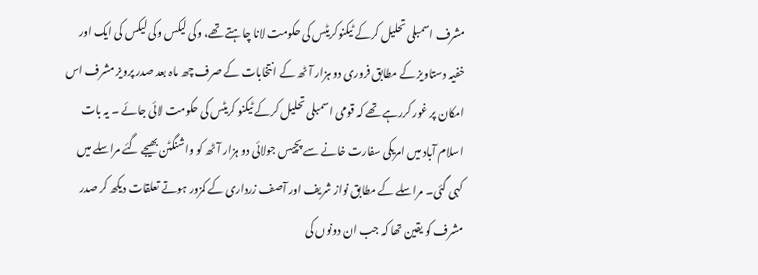مشرف اسمبلی تحلیل کرکے ٹیکنوکریٹس کی حکومت لانا چاہتے تھے، وکی لیکس وکی لیکس کی ایک اور خفیہ دستاویز کے مطابق فروری دو ہزار آٹھ کے انتخابات کے صرف چھ ماہ بعد صدر پرویز مشرف اس امکان پر غور کررہے تھے کہ قومی اسمبلی تحلیل کرکے ٹیکنو کریٹس کی حکومت لائی جائے ۔ یہ بات اسلام آباد میں امریکی سفارت خانے سے پچیس جولائی دو ہزار آٹھ کو واشنگٹن بھیجے گئے مراسلے میں کہی گئی۔ مراسلے کے مطابق نواز شریف اور آصف زرداری کے کمزور ہوتے تعلقات دیکھ کر صدر مشرف کو یقین تھا کہ جب ان دونوں کی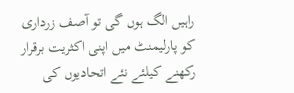راہیں الگ ہوں گی تو آصف زرداری کو پارلیمنٹ میں اپنی اکثریت برقرار رکھنے کیلئے نئے اتحادیوں کی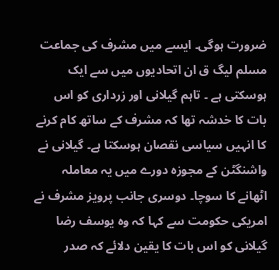ضرورت ہوگی۔ ایسے میں مشرف کی جماعت مسلم لیگ ق ان اتحادیوں میں سے ایک ہوسکتی ہے ۔ تاہم گیلانی اور زرداری کو اس بات کا خدشہ تھا کہ مشرف کے ساتھ کام کرنے کا انہیں سیاسی نقصان ہوسکتا ہے۔ گیلانی نے واشنگٹن کے مجوزہ دورے میں یہ معاملہ اٹھانے کا سوچا۔ دوسری جانب پرویز مشرف نے امریکی حکومت سے کہا کہ وہ یوسف رضا گیلانی کو اس بات کا یقین دلائے کہ صدر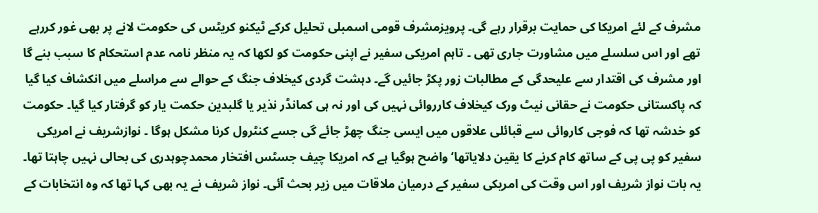مشرف کے لئے امریکا کی حمایت برقرار رہے گی۔ پرویزمشرف قومی اسمبلی تحلیل کرکے ٹیکنو کریٹس کی حکومت لانے پر بھی غور کررہے تھے اور اس سلسلے میں مشاورت جاری تھی ۔ تاہم امریکی سفیر نے اپنی حکومت کو لکھا کہ یہ منظر نامہ عدم استحکام کا سبب بنے گا اور مشرف کی اقتدار سے علیحدگی کے مطالبات زور پکڑ جائیں گے۔ دہشت گردی کیخلاف جنگ کے حوالے سے مراسلے میں انکشاف کیا گیا کہ پاکستانی حکومت نے حقانی نیٹ ورک کیخلاف کارروائی نہیں کی اور نہ ہی کمانڈر نذیر یا گلبدین حکمت یار کو گرفتار کیا گیا۔ حکومت کو خدشہ تھا کہ فوجی کاروائی سے قبائلی علاقوں میں ایسی جنگ چھڑ جائے گی جسے کنٹرول کرنا مشکل ہوگا ۔ نوازشریف نے امریکی سفیر کو پی پی کے ساتھ کام کرنے کا یقین دلایاتھا‘ واضح ہوگیا ہے کہ امریکا چیف جسٹس افتخار محمدچوہدری کی بحالی نہیں چاہتا تھا۔ یہ بات نواز شریف اور اس وقت کی امریکی سفیر کے درمیان ملاقات میں زیر بحث آئی۔ نواز شریف نے یہ بھی کہا تھا کہ وہ انتخابات کے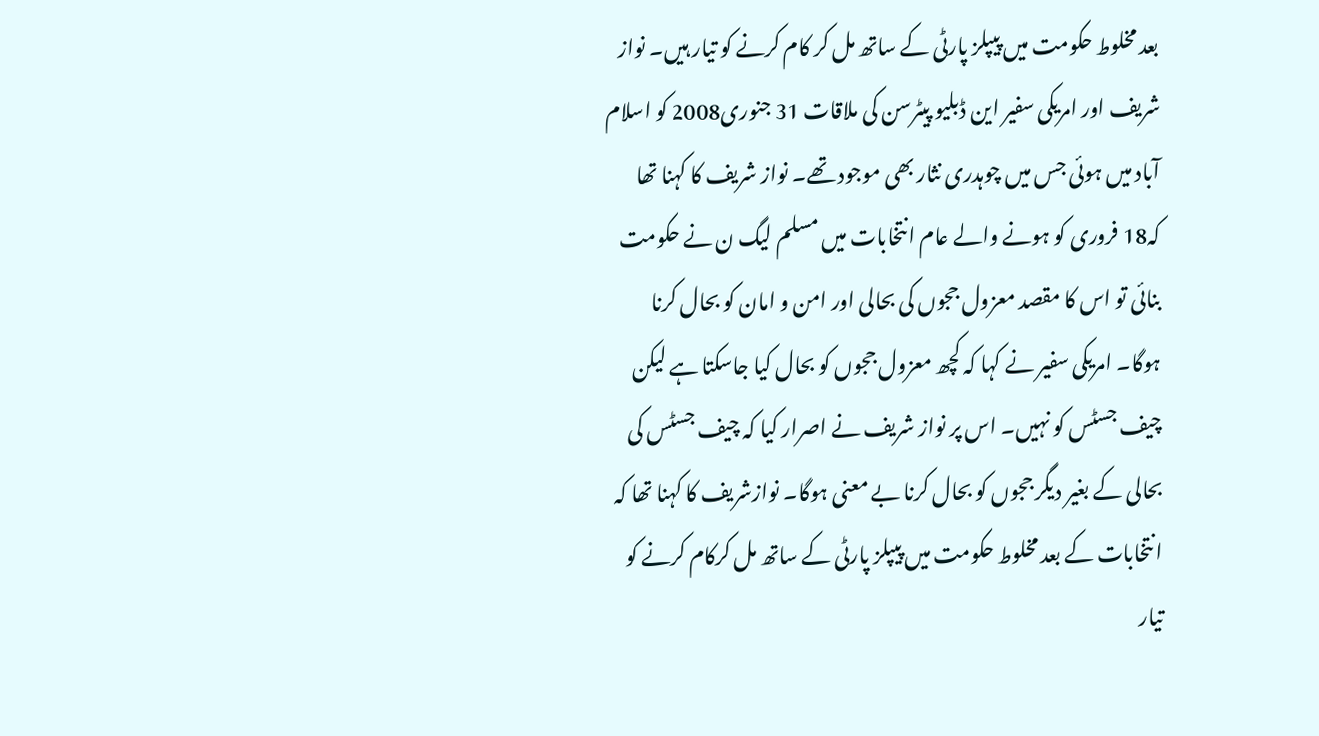بعد مخلوط حکومت میں پیپلز پارٹی کے ساتھ مل کر کام کرنے کو تیار ہیں۔ نواز شریف اور امریکی سفیر این ڈبلیو پیٹرسن کی ملاقات 31 جنوری2008 کو اسلام آباد میں ہوئی جس میں چوہدری نثار بھی موجود تھے۔ نواز شریف کا کہنا تھا کہ18 فروری کو ہونے والے عام انتخابات میں مسلم لیگ ن نے حکومت بنائی تو اس کا مقصد معزول ججوں کی بحالی اور امن و امان کو بحال کرنا ہوگا۔ امریکی سفیر نے کہا کہ کچھ معزول ججوں کو بحال کیا جاسکتا ہے لیکن چیف جسٹس کو نہیں۔ اس پر نواز شریف نے اصرار کیا کہ چیف جسٹس کی بحالی کے بغیر دیگر ججوں کو بحال کرنا بے معنی ہوگا۔ نوازشریف کا کہنا تھا کہ انتخابات کے بعد مخلوط حکومت میں پیپلز پارٹی کے ساتھ مل کرکام کرنے کو تیار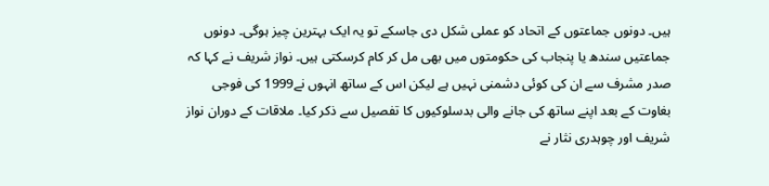ہیں۔ دونوں جماعتوں کے اتحاد کو عملی شکل دی جاسکے تو یہ ایک بہترین چیز ہوگی۔ دونوں جماعتیں سندھ یا پنجاب کی حکومتوں میں بھی مل کر کام کرسکتی ہیں۔ نواز شریف نے کہا کہ صدر مشرف سے ان کی کوئی دشمنی نہیں ہے لیکن اس کے ساتھ انہوں نے1999 کی فوجی بغاوت کے بعد اپنے ساتھ کی جانے والی بدسلوکیوں کا تفصیل سے ذکر کیا۔ ملاقات کے دوران نواز شریف اور چوہدری نثار نے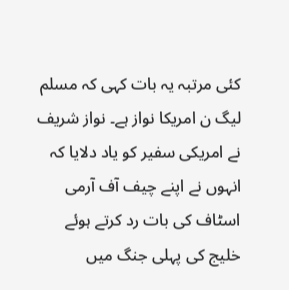کئی مرتبہ یہ بات کہی کہ مسلم لیگ ن امریکا نواز ہے۔ نواز شریف نے امریکی سفیر کو یاد دلایا کہ انہوں نے اپنے چیف آف آرمی اسٹاف کی بات رد کرتے ہوئے خلیج کی پہلی جنگ میں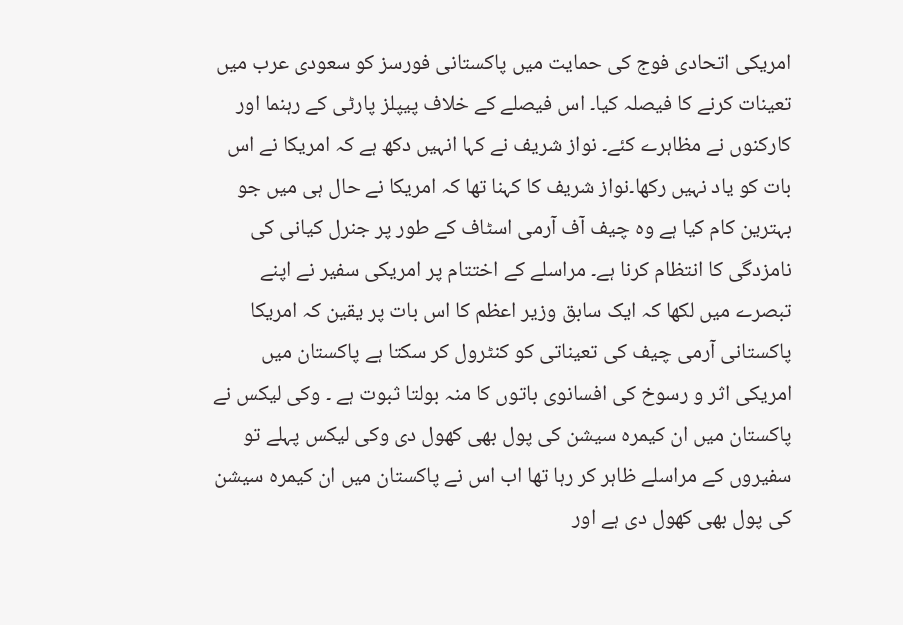امریکی اتحادی فوج کی حمایت میں پاکستانی فورسز کو سعودی عرب میں تعینات کرنے کا فیصلہ کیا۔ اس فیصلے کے خلاف پیپلز پارٹی کے رہنما اور کارکنوں نے مظاہرے کئے۔ نواز شریف نے کہا انہیں دکھ ہے کہ امریکا نے اس بات کو یاد نہیں رکھا۔نواز شریف کا کہنا تھا کہ امریکا نے حال ہی میں جو بہترین کام کیا ہے وہ چیف آف آرمی اسٹاف کے طور پر جنرل کیانی کی نامزدگی کا انتظام کرنا ہے۔ مراسلے کے اختتام پر امریکی سفیر نے اپنے تبصرے میں لکھا کہ ایک سابق وزیر اعظم کا اس بات پر یقین کہ امریکا پاکستانی آرمی چیف کی تعیناتی کو کنٹرول کر سکتا ہے پاکستان میں امریکی اثر و رسوخ کی افسانوی باتوں کا منہ بولتا ثبوت ہے ۔ وکی لیکس نے پاکستان میں ان کیمرہ سیشن کی پول بھی کھول دی وکی لیکس پہلے تو سفیروں کے مراسلے ظاہر کر رہا تھا اب اس نے پاکستان میں ان کیمرہ سیشن کی پول بھی کھول دی ہے اور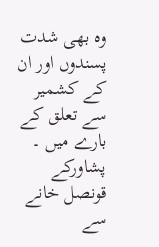وہ بھی شدت پسندوں اور ان کے کشمیر سے تعلق کے بارے میں ۔ پشاورکے قونصل خانے سے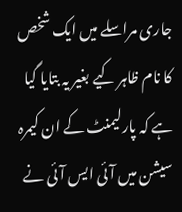جاری مراسلے میں ایک شخص کا نام ظاہر کیے بغیر یہ بتایا گیا ہے کہ پارلیمنٹ کے ان کیمرہ سیشن میں آئی ایس آئی نے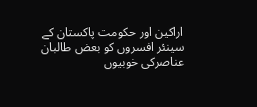اراکین اور حکومت پاکستان کے سینئر افسروں کو بعض طالبان عناصرکی خوبیوں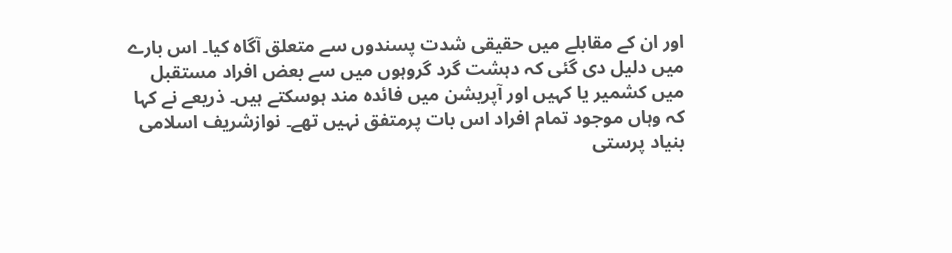اور ان کے مقابلے میں حقیقی شدت پسندوں سے متعلق آگاہ کیا۔ اس بارے میں دلیل دی گئی کہ دہشت گرد گروہوں میں سے بعض افراد مستقبل میں کشمیر یا کہیں اور آپریشن میں فائدہ مند ہوسکتے ہیں۔ ذریعے نے کہا کہ وہاں موجود تمام افراد اس بات پرمتفق نہیں تھے۔ نوازشریف اسلامی بنیاد پرستی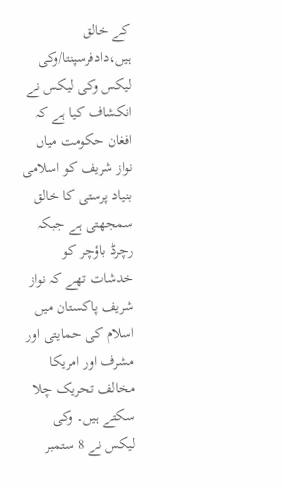کے خالق ہیں،دادفرسپنتا/وکی لیکس وکی لیکس نے انکشاف کیا ہے کہ افغان حکومت میاں نواز شریف کو اسلامی بنیاد پرستی کا خالق سمجھتی ہے جبکہ رچرڈ باؤچر کو خدشات تھے کہ نواز شریف پاکستان میں اسلام کی حمایتی اور مشرف اور امریکا مخالف تحریک چلا سکتے ہیں۔ وکی لیکس نے 8 ستمبر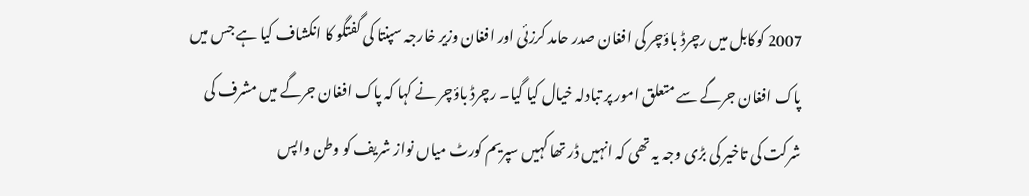2007 کوکابل میں رچرڈ باؤچر کی افغان صدر حامد کرزئی اور افغان وزیر خارجہ سپنتا کی گفتگو کا انکشاف کیا ہے جس میں پاک افغان جرگے سے متعلق امور پر تبادلہ خیال کیا گیا۔ رچرڈ باؤچر نے کہا کہ پاک افغان جرگے میں مشرف کی شرکت کی تاخیر کی بڑی وجہ یہ تھی کہ انہیں ڈر تھا کہیں سپریم کورٹ میاں نواز شریف کو وطن واپس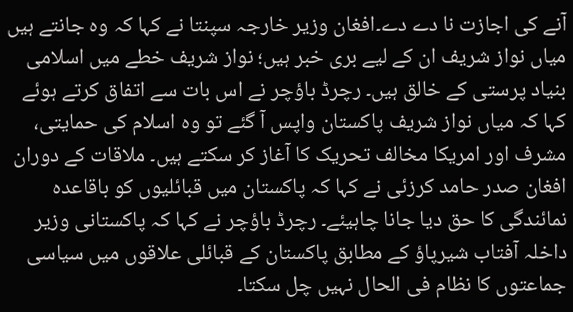آنے کی اجازت نا دے دے۔افغان وزیر خارجہ سپنتا نے کہا کہ وہ جانتے ہیں میاں نواز شریف ان کے لیے بری خبر ہیں؛ نواز شریف خطے میں اسلامی بنیاد پرستی کے خالق ہیں۔ رچرڈ باؤچر نے اس بات سے اتفاق کرتے ہوئے کہا کہ میاں نواز شریف پاکستان واپس آ گئے تو وہ اسلام کی حمایتی، مشرف اور امریکا مخالف تحریک کا آغاز کر سکتے ہیں۔ ملاقات کے دوران افغان صدر حامد کرزئی نے کہا کہ پاکستان میں قبائلیوں کو باقاعدہ نمائندگی کا حق دیا جانا چاہیئے۔ رچرڈ باؤچر نے کہا کہ پاکستانی وزیر داخلہ آفتاب شیرپاؤ کے مطابق پاکستان کے قبائلی علاقوں میں سیاسی جماعتوں کا نظام فی الحال نہیں چل سکتا۔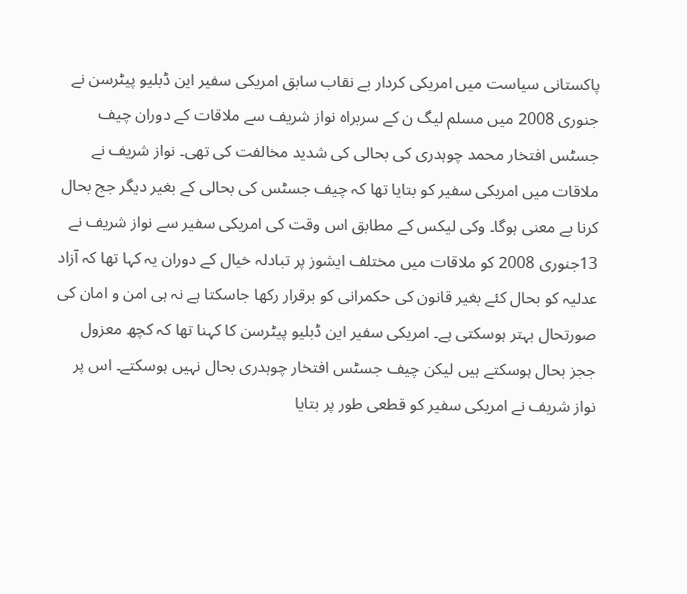پاکستانی سیاست میں امریکی کردار بے نقاب سابق امریکی سفیر این ڈبلیو پیٹرسن نے جنوری 2008 میں مسلم لیگ ن کے سربراہ نواز شریف سے ملاقات کے دوران چیف جسٹس افتخار محمد چوہدری کی بحالی کی شدید مخالفت کی تھی۔ نواز شریف نے ملاقات میں امریکی سفیر کو بتایا تھا کہ چیف جسٹس کی بحالی کے بغیر دیگر جج بحال کرنا بے معنی ہوگا۔ وکی لیکس کے مطابق اس وقت کی امریکی سفیر سے نواز شریف نے 13جنوری 2008 کو ملاقات میں مختلف ایشوز پر تبادلہ خیال کے دوران یہ کہا تھا کہ آزاد عدلیہ کو بحال کئے بغیر قانون کی حکمرانی کو برقرار رکھا جاسکتا ہے نہ ہی امن و امان کی صورتحال بہتر ہوسکتی ہے۔ امریکی سفیر این ڈبلیو پیٹرسن کا کہنا تھا کہ کچھ معزول ججز بحال ہوسکتے ہیں لیکن چیف جسٹس افتخار چوہدری بحال نہیں ہوسکتے۔ اس پر نواز شریف نے امریکی سفیر کو قطعی طور پر بتایا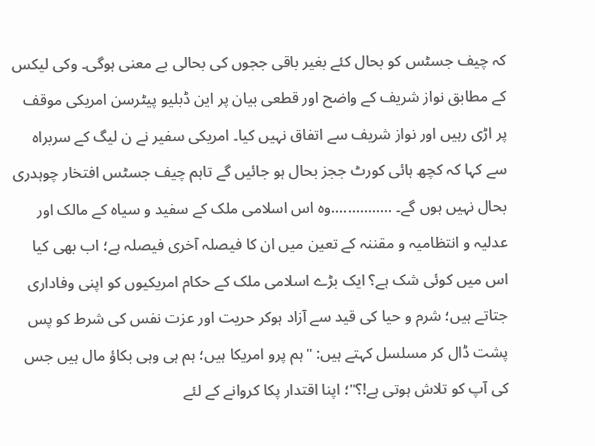کہ چیف جسٹس کو بحال کئے بغیر باقی ججوں کی بحالی بے معنی ہوگی۔ وکی لیکس کے مطابق نواز شریف کے واضح اور قطعی بیان پر این ڈبلیو پیٹرسن امریکی موقف پر اڑی رہیں اور نواز شریف سے اتفاق نہیں کیا۔ امریکی سفیر نے ن لیگ کے سربراہ سے کہا کہ کچھ ہائی کورٹ ججز بحال ہو جائیں گے تاہم چیف جسٹس افتخار چوہدری بحال نہیں ہوں گے۔ ...............وہ اس اسلامی ملک کے سفید و سیاہ کے مالک اور عدلیہ و انتظامیہ و مقننہ کے تعین میں ان کا فیصلہ آخری فیصلہ ہے؛ اب بھی کیا اس میں کوئی شک ہے؟ ایک بڑے اسلامی ملک کے حکام امریکیوں کو اپنی وفاداری جتاتے ہیں؛ شرم و حیا کی قید سے آزاد ہوکر حریت اور عزت نفس کی شرط کو پس پشت ڈال کر مسلسل کہتے ہیں: "ہم پرو امریکا ہیں؛ ہم ہی وہی بکاؤ مال ہیں جس کی آپ کو تلاش ہوتی ہے!؟"؛ اپنا اقتدار پکا کروانے کے لئے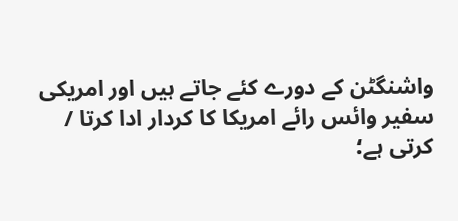واشنگٹن کے دورے کئے جاتے ہیں اور امریکی سفیر وائس رائے امریکا کا کردار ادا کرتا / کرتی ہے؛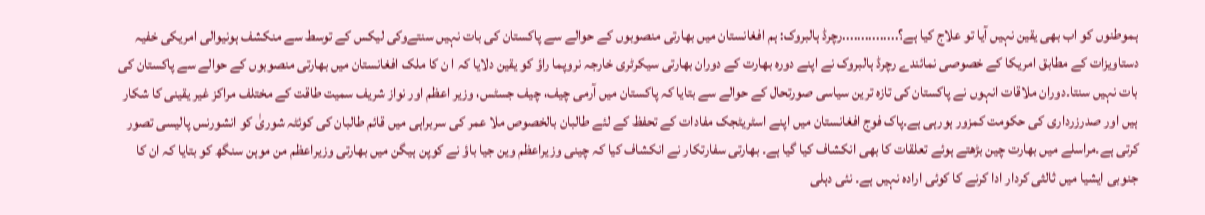ہموطنوں کو اب بھی یقین نہیں آیا تو علاج کیا ہے؟...............رچرڈ ہالبروک: ہم افغانستان میں بھارتی منصوبوں کے حوالے سے پاکستان کی بات نہیں سنتےوکی لیکس کے توسط سے منکشف ہونیوالی امریکی خفیہ دستاویزات کے مطابق امریکا کے خصوصی نمائندے رچرڈ ہالبروک نے اپنے دورہ بھارت کے دوران بھارتی سیکرٹری خارجہ نروپما راؤ کو یقین دلایا کہ ا ن کا ملک افغانستان میں بھارتی منصوبوں کے حوالے سے پاکستان کی بات نہیں سنتا۔دوران ملاقات انہوں نے پاکستان کی تازہ ترین سیاسی صورتحال کے حوالے سے بتایا کہ پاکستان میں آرمی چیف، چیف جسٹس، وزیر اعظم اور نواز شریف سمیت طاقت کے مختلف مراکز غیر یقینی کا شکار ہیں اور صدرزرداری کی حکومت کمزور ہورہی ہے۔پاک فوج افغانستان میں اپنے اسٹریٹجک مفادات کے تحفظ کے لئے طالبان بالخصوص ملا عمر کی سربراہی میں قائم طالبان کی کوئٹہ شوریٰ کو انشورنس پالیسی تصور کرتی ہے۔مراسلے میں بھارت چین بڑھتے ہوئے تعلقات کا بھی انکشاف کیا گیا ہے۔ بھارتی سفارتکار نے انکشاف کیا کہ چینی وزیراعظم وین جیا باؤ نے کوپن ہیگن میں بھارتی وزیراعظم من موہن سنگھ کو بتایا کہ ان کا جنوبی ایشیا میں ثالثی کردار ادا کرنے کا کوئی ارادہ نہیں ہے۔ نئی دہلی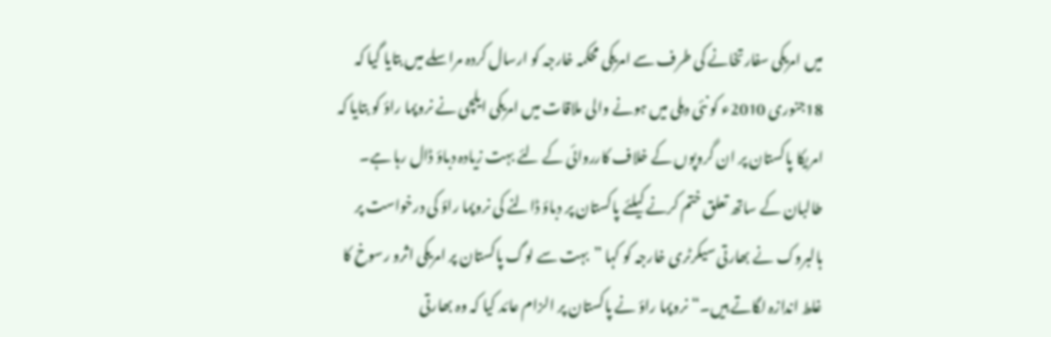میں امریکی سفارتخانے کی طرف سے امریکی محکمہ خارجہ کو ارسال کردہ مراسلے میں بتایا گیا کہ 18جنوری 2010ء کو نئی دہلی میں ہونے والی ملاقات میں امریکی ایلچی نے نروپما راؤ کو بتایا کہ امریکا پاکستان پر ان گروپوں کے خلاف کارروائی کے لئے بہت زیادہ دباؤ ڈال رہا ہے۔ طالبان کے ساتھ تعلق ختم کرنے کیلئے پاکستان پر دباؤ ڈالنے کی نروپما راؤ کی درخواست پر ہالبروک نے بھارتی سیکرٹری خارجہ کو کہا ”بہت سے لوگ پاکستان پر امریکی اثرو رسوخ کا غلط اندازہ لگاتے ہیں۔“ نروپما راؤ نے پاکستان پر الزام عائد کیا کہ وہ بھارتی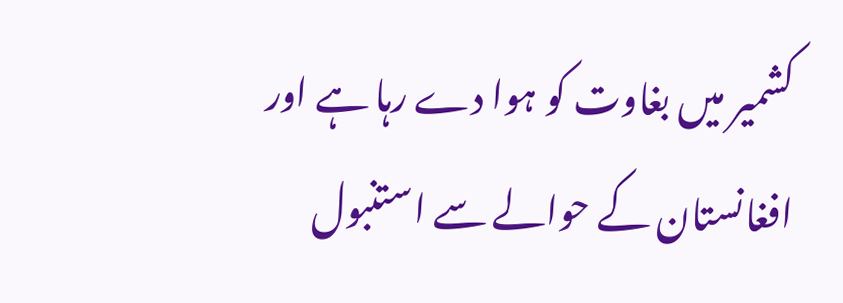کشمیر میں بغاوت کو ہوا دے رہا ہے اور افغانستان کے حوالے سے استنبول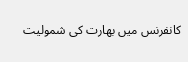کانفرنس میں بھارت کی شمولیت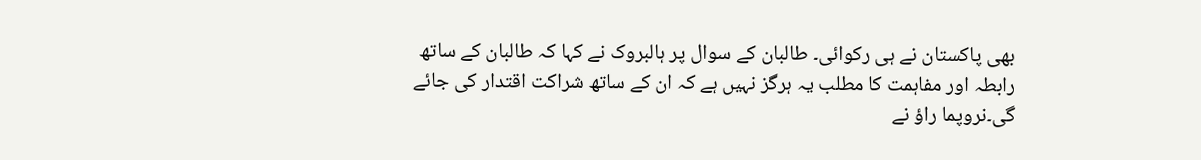بھی پاکستان نے ہی رکوائی۔ طالبان کے سوال پر ہالبروک نے کہا کہ طالبان کے ساتھ رابطہ اور مفاہمت کا مطلب یہ ہرگز نہیں ہے کہ ان کے ساتھ شراکت اقتدار کی جائے گی۔نروپما راؤ نے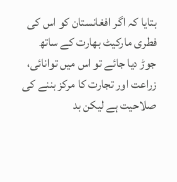بتایا کہ اگر افغانستان کو اس کی فطری مارکیٹ بھارت کے ساتھ جوڑ دیا جائے تو اس میں توانائی، زراعت اور تجارت کا مرکز بننے کی صلاحیت ہے لیکن بد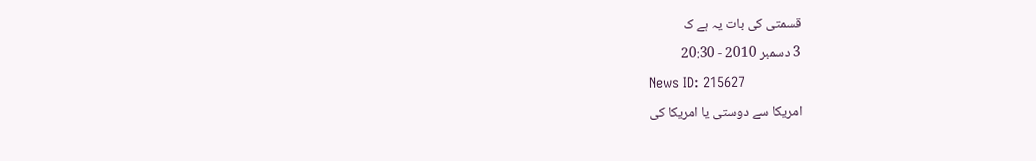قسمتی کی بات یہ ہے ک
3 دسمبر 2010 - 20:30
News ID: 215627
امریکا سے دوستی یا امریکا کی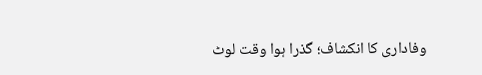وفاداری کا انکشاف؛ گذرا ہوا وقت لوٹ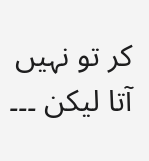کر تو نہیں آتا لیکن ۔۔۔